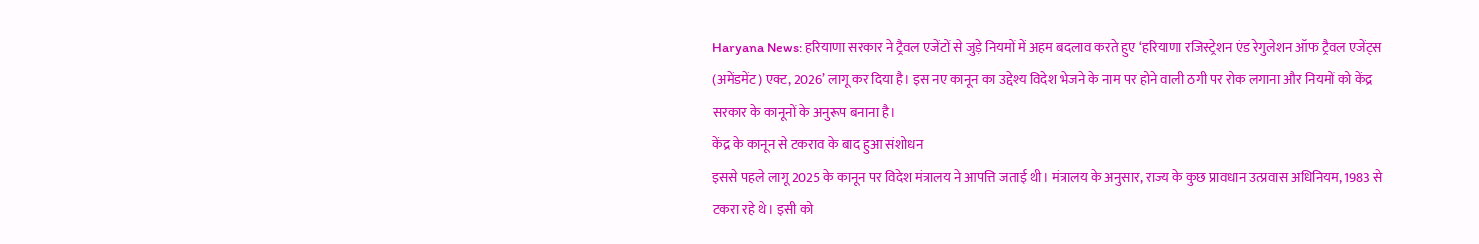Haryana News: हरियाणा सरकार ने ट्रैवल एजेंटों से जुड़े नियमों में अहम बदलाव करते हुए ‘हरियाणा रजिस्ट्रेशन एंड रेगुलेशन ऑफ ट्रैवल एजेंट्स (अमेंडमेंट) एक्ट, 2026’ लागू कर दिया है। इस नए कानून का उद्देश्य विदेश भेजने के नाम पर होने वाली ठगी पर रोक लगाना और नियमों को केंद्र सरकार के कानूनों के अनुरूप बनाना है।
केंद्र के कानून से टकराव के बाद हुआ संशोधन
इससे पहले लागू 2025 के कानून पर विदेश मंत्रालय ने आपत्ति जताई थी। मंत्रालय के अनुसार, राज्य के कुछ प्रावधान उत्प्रवास अधिनियम, 1983 से टकरा रहे थे। इसी को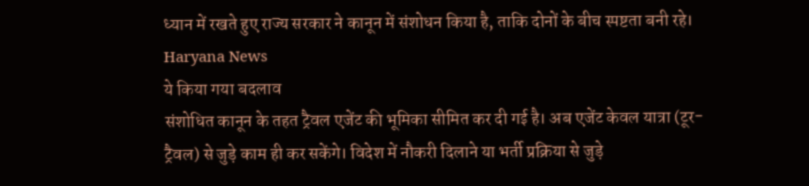ध्यान में रखते हुए राज्य सरकार ने कानून में संशोधन किया है, ताकि दोनों के बीच स्पष्टता बनी रहे। Haryana News
ये किया गया बदलाव
संशोधित कानून के तहत ट्रैवल एजेंट की भूमिका सीमित कर दी गई है। अब एजेंट केवल यात्रा (टूर-ट्रैवल) से जुड़े काम ही कर सकेंगे। विदेश में नौकरी दिलाने या भर्ती प्रक्रिया से जुड़े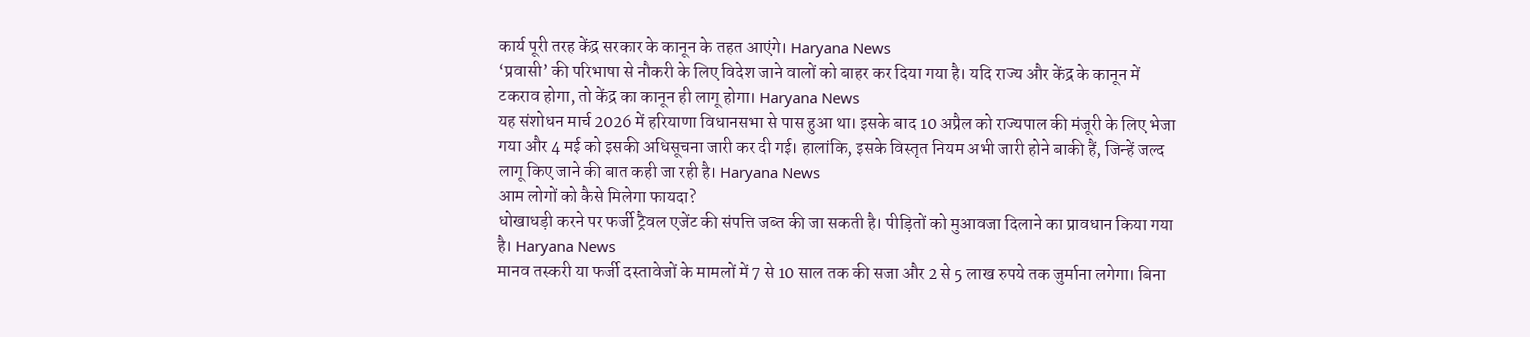कार्य पूरी तरह केंद्र सरकार के कानून के तहत आएंगे। Haryana News
‘प्रवासी’ की परिभाषा से नौकरी के लिए विदेश जाने वालों को बाहर कर दिया गया है। यदि राज्य और केंद्र के कानून में टकराव होगा, तो केंद्र का कानून ही लागू होगा। Haryana News
यह संशोधन मार्च 2026 में हरियाणा विधानसभा से पास हुआ था। इसके बाद 10 अप्रैल को राज्यपाल की मंजूरी के लिए भेजा गया और 4 मई को इसकी अधिसूचना जारी कर दी गई। हालांकि, इसके विस्तृत नियम अभी जारी होने बाकी हैं, जिन्हें जल्द लागू किए जाने की बात कही जा रही है। Haryana News
आम लोगों को कैसे मिलेगा फायदा?
धोखाधड़ी करने पर फर्जी ट्रैवल एजेंट की संपत्ति जब्त की जा सकती है। पीड़ितों को मुआवजा दिलाने का प्रावधान किया गया है। Haryana News
मानव तस्करी या फर्जी दस्तावेजों के मामलों में 7 से 10 साल तक की सजा और 2 से 5 लाख रुपये तक जुर्माना लगेगा। बिना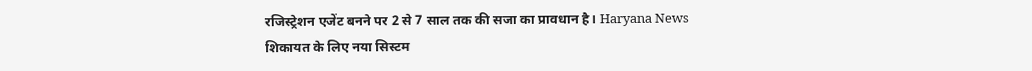रजिस्ट्रेशन एजेंट बनने पर 2 से 7 साल तक की सजा का प्रावधान है। Haryana News
शिकायत के लिए नया सिस्टम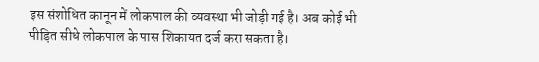इस संशोधित कानून में लोकपाल की व्यवस्था भी जोड़ी गई है। अब कोई भी पीड़ित सीधे लोकपाल के पास शिकायत दर्ज करा सकता है।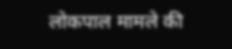लोकपाल मामले की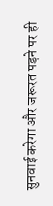सुनवाई करेगा और जरूरत पड़ने पर ही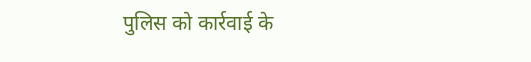पुलिस को कार्रवाई के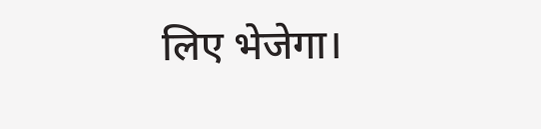लिए भेजेगा।